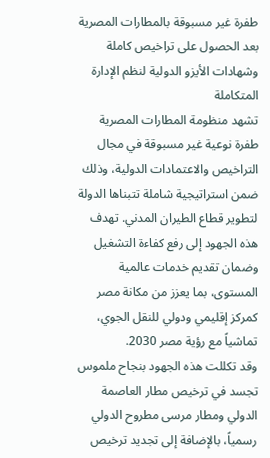طفرة غير مسبوقة بالمطارات المصرية بعد الحصول على تراخيص كاملة وشهادات الأيزو الدولية لنظم الإدارة المتكاملة
تشهد منظومة المطارات المصرية طفرة نوعية غير مسبوقة في مجال التراخيص والاعتمادات الدولية، وذلك ضمن استراتيجية شاملة تتبناها الدولة لتطوير قطاع الطيران المدني. تهدف هذه الجهود إلى رفع كفاءة التشغيل وضمان تقديم خدمات عالمية المستوى، بما يعزز من مكانة مصر كمركز إقليمي ودولي للنقل الجوي، تماشياً مع رؤية مصر 2030.
وقد تكللت هذه الجهود بنجاح ملموس تجسد في ترخيص مطار العاصمة الدولي ومطار مرسى مطروح الدولي رسمياً، بالإضافة إلى تجديد ترخيص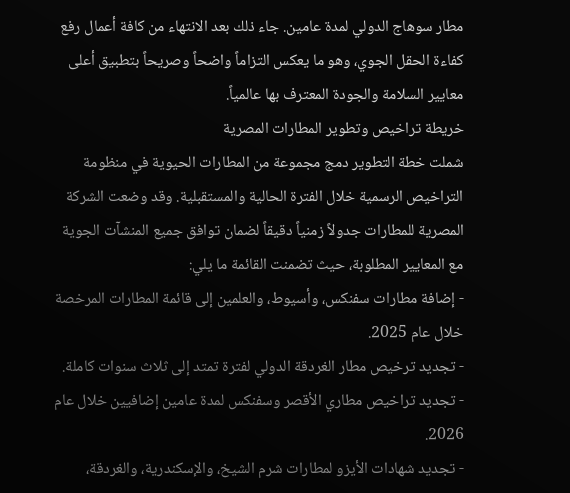مطار سوهاج الدولي لمدة عامين. جاء ذلك بعد الانتهاء من كافة أعمال رفع كفاءة الحقل الجوي، وهو ما يعكس التزاماً واضحاً وصريحاً بتطبيق أعلى معايير السلامة والجودة المعترف بها عالمياً.
خريطة تراخيص وتطوير المطارات المصرية
شملت خطة التطوير دمج مجموعة من المطارات الحيوية في منظومة التراخيص الرسمية خلال الفترة الحالية والمستقبلية. وقد وضعت الشركة المصرية للمطارات جدولاً زمنياً دقيقاً لضمان توافق جميع المنشآت الجوية مع المعايير المطلوبة، حيث تضمنت القائمة ما يلي:
- إضافة مطارات سفنكس، وأسيوط، والعلمين إلى قائمة المطارات المرخصة خلال عام 2025.
- تجديد ترخيص مطار الغردقة الدولي لفترة تمتد إلى ثلاث سنوات كاملة.
- تجديد تراخيص مطاري الأقصر وسفنكس لمدة عامين إضافيين خلال عام 2026.
- تجديد شهادات الأيزو لمطارات شرم الشيخ، والإسكندرية، والغردقة،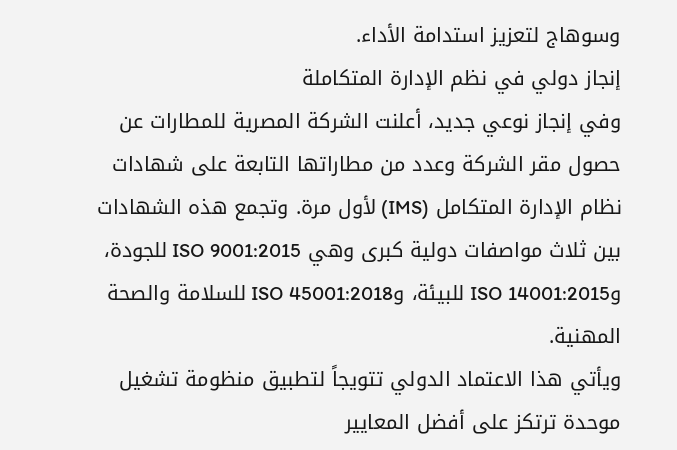وسوهاج لتعزيز استدامة الأداء.
إنجاز دولي في نظم الإدارة المتكاملة
وفي إنجاز نوعي جديد، أعلنت الشركة المصرية للمطارات عن حصول مقر الشركة وعدد من مطاراتها التابعة على شهادات نظام الإدارة المتكامل (IMS) لأول مرة. وتجمع هذه الشهادات بين ثلاث مواصفات دولية كبرى وهي ISO 9001:2015 للجودة، وISO 14001:2015 للبيئة، وISO 45001:2018 للسلامة والصحة المهنية.
ويأتي هذا الاعتماد الدولي تتويجاً لتطبيق منظومة تشغيل موحدة ترتكز على أفضل المعايير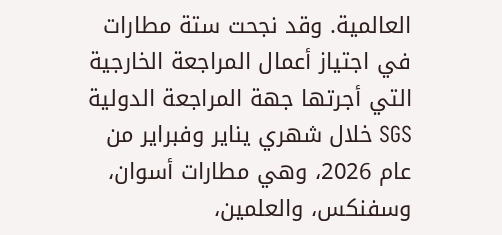العالمية. وقد نجحت ستة مطارات في اجتياز أعمال المراجعة الخارجية التي أجرتها جهة المراجعة الدولية SGS خلال شهري يناير وفبراير من عام 2026، وهي مطارات أسوان، وسفنكس، والعلمين،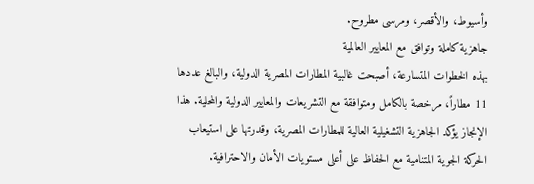وأسيوط، والأقصر، ومرسى مطروح.
جاهزية كاملة وتوافق مع المعايير العالمية
بهذه الخطوات المتسارعة، أصبحت غالبية المطارات المصرية الدولية، والبالغ عددها 11 مطاراً، مرخصة بالكامل ومتوافقة مع التشريعات والمعايير الدولية والمحلية. هذا الإنجاز يؤكد الجاهزية التشغيلية العالية للمطارات المصرية، وقدرتها على استيعاب الحركة الجوية المتنامية مع الحفاظ على أعلى مستويات الأمان والاحترافية.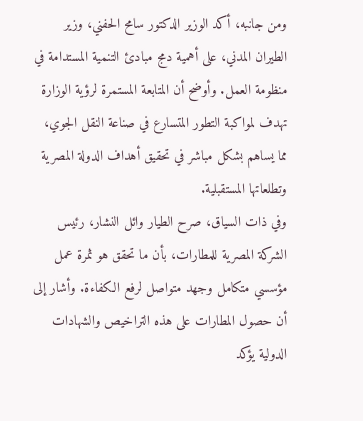ومن جانبه، أكد الوزير الدكتور سامح الحفني، وزير الطيران المدني، على أهمية دمج مبادئ التنمية المستدامة في منظومة العمل. وأوضح أن المتابعة المستمرة لرؤية الوزارة تهدف لمواكبة التطور المتسارع في صناعة النقل الجوي، مما يساهم بشكل مباشر في تحقيق أهداف الدولة المصرية وتطلعاتها المستقبلية.
وفي ذات السياق، صرح الطيار وائل النشار، رئيس الشركة المصرية للمطارات، بأن ما تحقق هو ثمرة عمل مؤسسي متكامل وجهد متواصل لرفع الكفاءة. وأشار إلى أن حصول المطارات على هذه التراخيص والشهادات الدولية يؤكد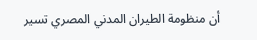أن منظومة الطيران المدني المصري تسير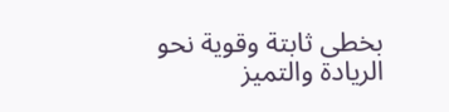بخطى ثابتة وقوية نحو الريادة والتميز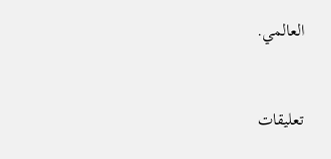العالمي.


تعليقات